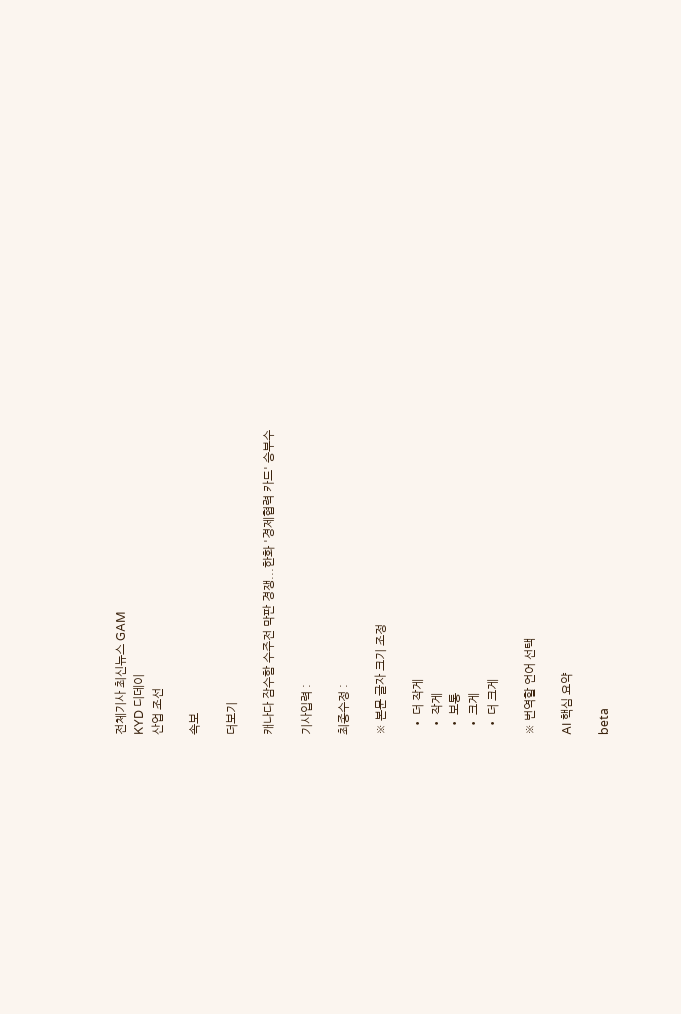전체기사 최신뉴스 GAM
KYD 디데이
산업 조선

속보

더보기

캐나다 잠수함 수주전 막판 경쟁...한화 '경제협력 카드' 승부수

기사입력 :

최종수정 :

※ 본문 글자 크기 조정

  • 더 작게
  • 작게
  • 보통
  • 크게
  • 더 크게

※ 번역할 언어 선택

AI 핵심 요약

beta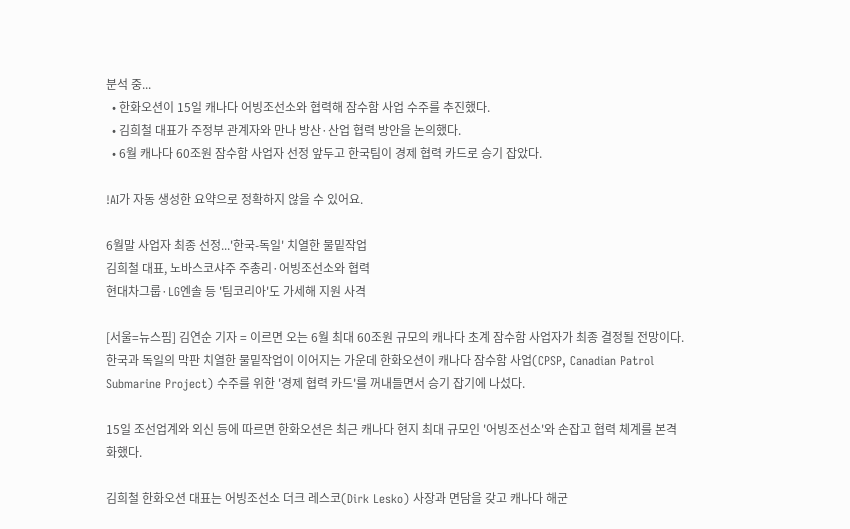분석 중...
  • 한화오션이 15일 캐나다 어빙조선소와 협력해 잠수함 사업 수주를 추진했다.
  • 김희철 대표가 주정부 관계자와 만나 방산·산업 협력 방안을 논의했다.
  • 6월 캐나다 60조원 잠수함 사업자 선정 앞두고 한국팀이 경제 협력 카드로 승기 잡았다.

!AI가 자동 생성한 요약으로 정확하지 않을 수 있어요.

6월말 사업자 최종 선정...'한국-독일' 치열한 물밑작업
김희철 대표, 노바스코샤주 주총리·어빙조선소와 협력
현대차그룹·LG엔솔 등 '팀코리아'도 가세해 지원 사격

[서울=뉴스핌] 김연순 기자 = 이르면 오는 6월 최대 60조원 규모의 캐나다 초계 잠수함 사업자가 최종 결정될 전망이다. 한국과 독일의 막판 치열한 물밑작업이 이어지는 가운데 한화오션이 캐나다 잠수함 사업(CPSP, Canadian Patrol Submarine Project) 수주를 위한 '경제 협력 카드'를 꺼내들면서 승기 잡기에 나섰다.

15일 조선업계와 외신 등에 따르면 한화오션은 최근 캐나다 현지 최대 규모인 '어빙조선소'와 손잡고 협력 체계를 본격화했다.

김희철 한화오션 대표는 어빙조선소 더크 레스코(Dirk Lesko) 사장과 면담을 갖고 캐나다 해군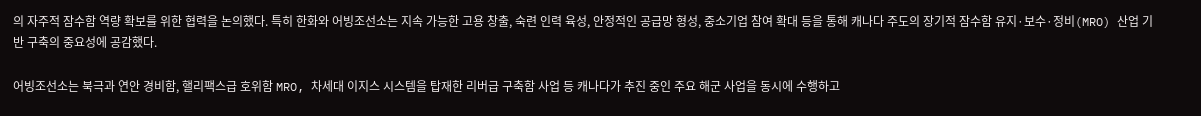의 자주적 잠수함 역량 확보를 위한 협력을 논의했다. 특히 한화와 어빙조선소는 지속 가능한 고용 창출, 숙련 인력 육성, 안정적인 공급망 형성, 중소기업 참여 확대 등을 통해 캐나다 주도의 장기적 잠수함 유지·보수·정비(MRO) 산업 기반 구축의 중요성에 공감했다.

어빙조선소는 북극과 연안 경비함, 핼리팩스급 호위함 MRO, 차세대 이지스 시스템을 탑재한 리버급 구축함 사업 등 캐나다가 추진 중인 주요 해군 사업을 동시에 수행하고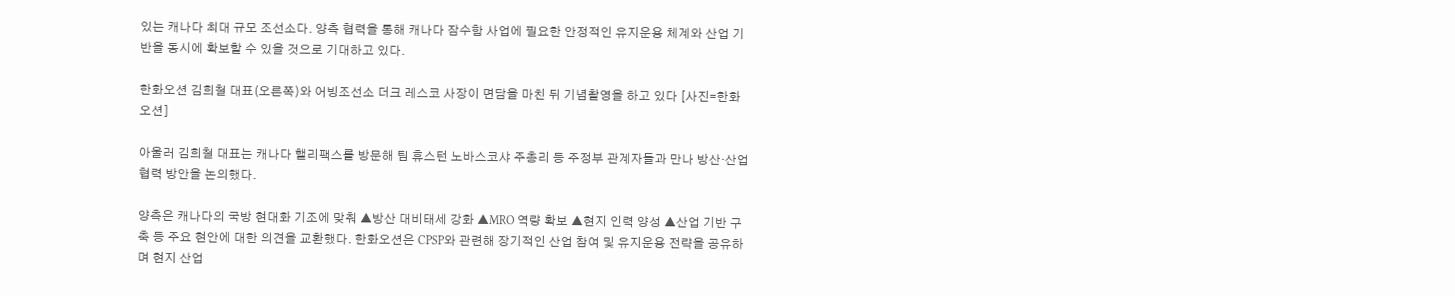있는 캐나다 최대 규모 조선소다. 양측 협력을 통해 캐나다 잠수함 사업에 필요한 안정적인 유지운용 체계와 산업 기반을 동시에 확보할 수 있을 것으로 기대하고 있다.

한화오션 김희철 대표(오른쪽)와 어빙조선소 더크 레스코 사장이 면담을 마친 뒤 기념촬영을 하고 있다 [사진=한화오션]

아울러 김희철 대표는 캐나다 핼리팩스를 방문해 팀 휴스턴 노바스코샤 주총리 등 주정부 관계자들과 만나 방산·산업 협력 방안을 논의했다.

양측은 캐나다의 국방 현대화 기조에 맞춰 ▲방산 대비태세 강화 ▲MRO 역량 확보 ▲현지 인력 양성 ▲산업 기반 구축 등 주요 현안에 대한 의견을 교환했다. 한화오션은 CPSP와 관련해 장기적인 산업 참여 및 유지운용 전략을 공유하며 현지 산업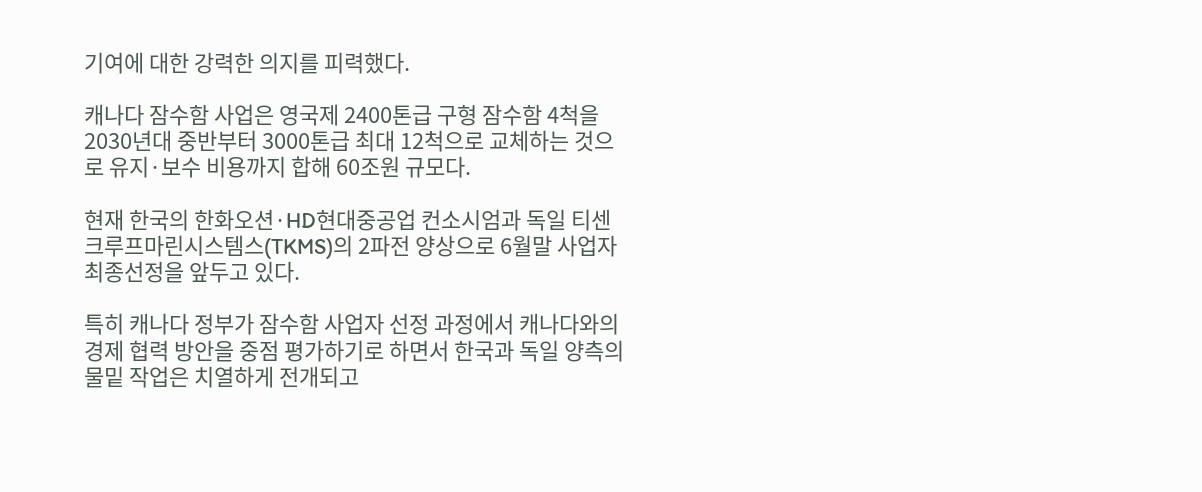기여에 대한 강력한 의지를 피력했다.

캐나다 잠수함 사업은 영국제 2400톤급 구형 잠수함 4척을 2030년대 중반부터 3000톤급 최대 12척으로 교체하는 것으로 유지·보수 비용까지 합해 60조원 규모다.

현재 한국의 한화오션·HD현대중공업 컨소시엄과 독일 티센크루프마린시스템스(TKMS)의 2파전 양상으로 6월말 사업자 최종선정을 앞두고 있다.

특히 캐나다 정부가 잠수함 사업자 선정 과정에서 캐나다와의 경제 협력 방안을 중점 평가하기로 하면서 한국과 독일 양측의 물밑 작업은 치열하게 전개되고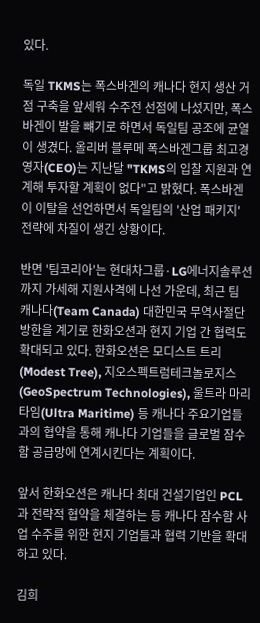있다.

독일 TKMS는 폭스바겐의 캐나다 현지 생산 거점 구축을 앞세워 수주전 선점에 나섰지만, 폭스바겐이 발을 뺴기로 하면서 독일팀 공조에 균열이 생겼다. 올리버 블루메 폭스바겐그룹 최고경영자(CEO)는 지난달 "TKMS의 입찰 지원과 연계해 투자할 계획이 없다"고 밝혔다. 폭스바겐이 이탈을 선언하면서 독일팀의 '산업 패키지' 전략에 차질이 생긴 상황이다.

반면 '팀코리아'는 현대차그룹·LG에너지솔루션까지 가세해 지원사격에 나선 가운데, 최근 팀 캐나다(Team Canada) 대한민국 무역사절단 방한을 계기로 한화오션과 현지 기업 간 협력도 확대되고 있다. 한화오션은 모디스트 트리(Modest Tree), 지오스펙트럼테크놀로지스(GeoSpectrum Technologies), 울트라 마리타임(Ultra Maritime) 등 캐나다 주요기업들 과의 협약을 통해 캐나다 기업들을 글로벌 잠수함 공급망에 연계시킨다는 계획이다.

앞서 한화오션은 캐나다 최대 건설기업인 PCL과 전략적 협약을 체결하는 등 캐나다 잠수함 사업 수주를 위한 현지 기업들과 협력 기반을 확대하고 있다.

김희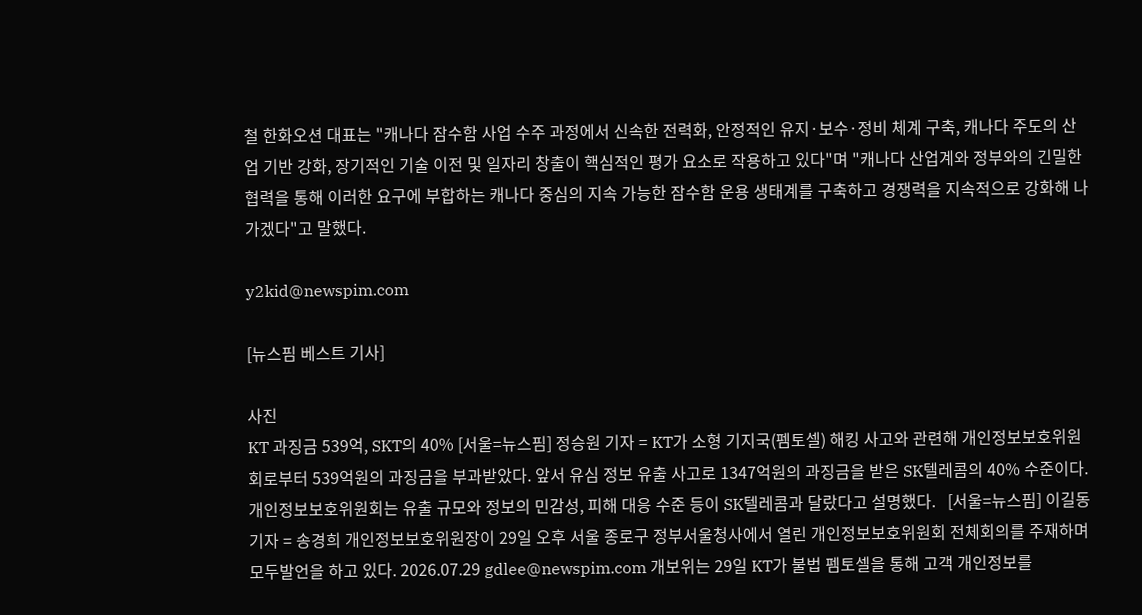철 한화오션 대표는 "캐나다 잠수함 사업 수주 과정에서 신속한 전력화, 안정적인 유지·보수·정비 체계 구축, 캐나다 주도의 산업 기반 강화, 장기적인 기술 이전 및 일자리 창출이 핵심적인 평가 요소로 작용하고 있다"며 "캐나다 산업계와 정부와의 긴밀한 협력을 통해 이러한 요구에 부합하는 캐나다 중심의 지속 가능한 잠수함 운용 생태계를 구축하고 경쟁력을 지속적으로 강화해 나가겠다"고 말했다.

y2kid@newspim.com

[뉴스핌 베스트 기사]

사진
KT 과징금 539억, SKT의 40% [서울=뉴스핌] 정승원 기자 = KT가 소형 기지국(펨토셀) 해킹 사고와 관련해 개인정보보호위원회로부터 539억원의 과징금을 부과받았다. 앞서 유심 정보 유출 사고로 1347억원의 과징금을 받은 SK텔레콤의 40% 수준이다. 개인정보보호위원회는 유출 규모와 정보의 민감성, 피해 대응 수준 등이 SK텔레콤과 달랐다고 설명했다.   [서울=뉴스핌] 이길동 기자 = 송경희 개인정보보호위원장이 29일 오후 서울 종로구 정부서울청사에서 열린 개인정보보호위원회 전체회의를 주재하며 모두발언을 하고 있다. 2026.07.29 gdlee@newspim.com 개보위는 29일 KT가 불법 펨토셀을 통해 고객 개인정보를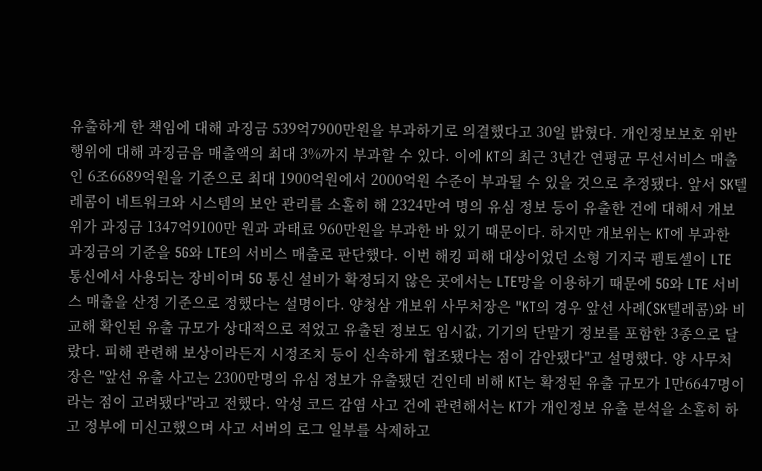유출하게 한 책임에 대해 과징금 539억7900만원을 부과하기로 의결했다고 30일 밝혔다. 개인정보보호 위반 행위에 대해 과징금음 매출액의 최대 3%까지 부과할 수 있다. 이에 KT의 최근 3년간 연평균 무선서비스 매출인 6조6689억원을 기준으로 최대 1900억원에서 2000억원 수준이 부과될 수 있을 것으로 추정됐다. 앞서 SK텔레콤이 네트워크와 시스템의 보안 관리를 소홀히 해 2324만여 명의 유심 정보 등이 유출한 건에 대해서 개보위가 과징금 1347억9100만 원과 과태료 960만원을 부과한 바 있기 때문이다. 하지만 개보위는 KT에 부과한 과징금의 기준을 5G와 LTE의 서비스 매출로 판단했다. 이번 해킹 피해 대상이었던 소형 기지국 펨토셀이 LTE 통신에서 사용되는 장비이며 5G 통신 설비가 확정되지 않은 곳에서는 LTE망을 이용하기 때문에 5G와 LTE 서비스 매출을 산정 기준으로 정했다는 설명이다. 양청삼 개보위 사무처장은 "KT의 경우 앞선 사례(SK텔레콤)와 비교해 확인된 유출 규모가 상대적으로 적었고 유출된 정보도 임시값, 기기의 단말기 정보를 포함한 3종으로 달랐다. 피해 관련해 보상이라든지 시정조치 등이 신속하게 협조됐다는 점이 감안됐다"고 설명했다. 양 사무처장은 "앞선 유출 사고는 2300만명의 유심 정보가 유출됐던 건인데 비해 KT는 확정된 유출 규모가 1만6647명이라는 점이 고려됐다"라고 전했다. 악성 코드 감염 사고 건에 관련해서는 KT가 개인정보 유출 분석을 소홀히 하고 정부에 미신고했으며 사고 서버의 로그 일부를 삭제하고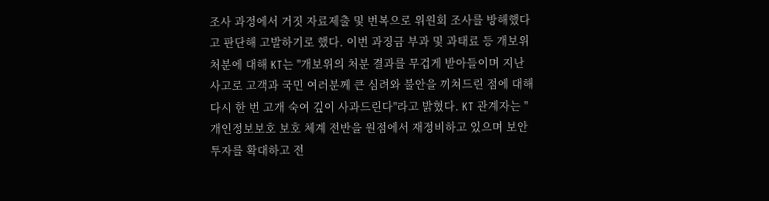조사 과정에서 거짓 자료제출 및 번복으로 위원회 조사를 방해했다고 판단해 고발하기로 했다. 이번 과징금 부과 및 과태료 등 개보위 처분에 대해 KT는 "개보위의 처분 결과를 무겁게 받아들이며 지난 사고로 고객과 국민 여러분께 큰 심려와 불안을 끼쳐드린 점에 대해 다시 한 번 고개 숙여 깊이 사과드린다"라고 밝혔다. KT 관계자는 "개인정보보호 보호 체계 전반을 원점에서 재정비하고 있으며 보안 투자를 확대하고 전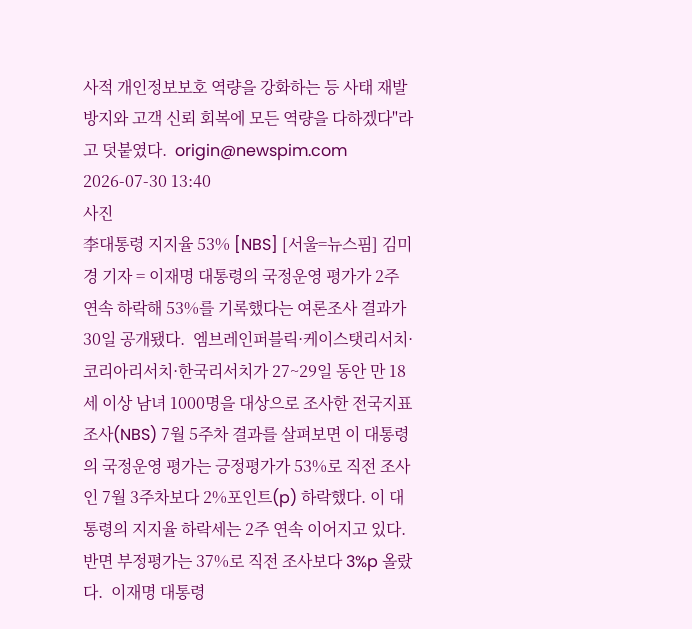사적 개인정보보호 역량을 강화하는 등 사태 재발 방지와 고객 신뢰 회복에 모든 역량을 다하겠다"라고 덧붙였다.  origin@newspim.com 2026-07-30 13:40
사진
李대통령 지지율 53% [NBS] [서울=뉴스핌] 김미경 기자 = 이재명 대통령의 국정운영 평가가 2주 연속 하락해 53%를 기록했다는 여론조사 결과가 30일 공개됐다.  엠브레인퍼블릭·케이스탯리서치·코리아리서치·한국리서치가 27~29일 동안 만 18세 이상 남녀 1000명을 대상으로 조사한 전국지표조사(NBS) 7월 5주차 결과를 살펴보면 이 대통령의 국정운영 평가는 긍정평가가 53%로 직전 조사인 7월 3주차보다 2%포인트(p) 하락했다. 이 대통령의 지지율 하락세는 2주 연속 이어지고 있다. 반면 부정평가는 37%로 직전 조사보다 3%p 올랐다.  이재명 대통령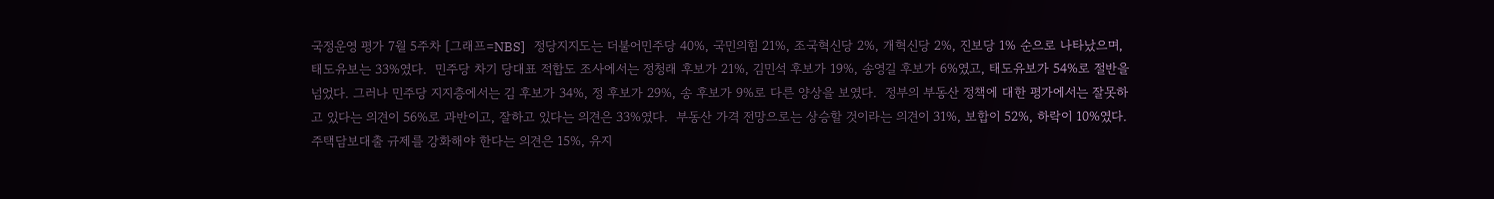국정운영 평가 7월 5주차 [그래프=NBS]   정당지지도는 더불어민주당 40%, 국민의힘 21%, 조국혁신당 2%, 개혁신당 2%, 진보당 1% 순으로 나타났으며, 태도유보는 33%였다.  민주당 차기 당대표 적합도 조사에서는 정청래 후보가 21%, 김민석 후보가 19%, 송영길 후보가 6%였고, 태도유보가 54%로 절반을 넘었다. 그러나 민주당 지지층에서는 김 후보가 34%, 정 후보가 29%, 송 후보가 9%로 다른 양상을 보였다.  정부의 부동산 정책에 대한 평가에서는 잘못하고 있다는 의견이 56%로 과반이고, 잘하고 있다는 의견은 33%였다.  부동산 가격 전망으로는 상승할 것이라는 의견이 31%, 보합이 52%, 하락이 10%였다. 주택담보대출 규제를 강화해야 한다는 의견은 15%, 유지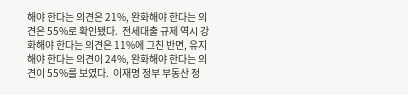해야 한다는 의견은 21%, 완화해야 한다는 의견은 55%로 확인됐다.  전세대출 규제 역시 강화해야 한다는 의견은 11%에 그친 반면, 유지해야 한다는 의견이 24%, 완화해야 한다는 의견이 55%를 보였다.  이재명 정부 부동산 정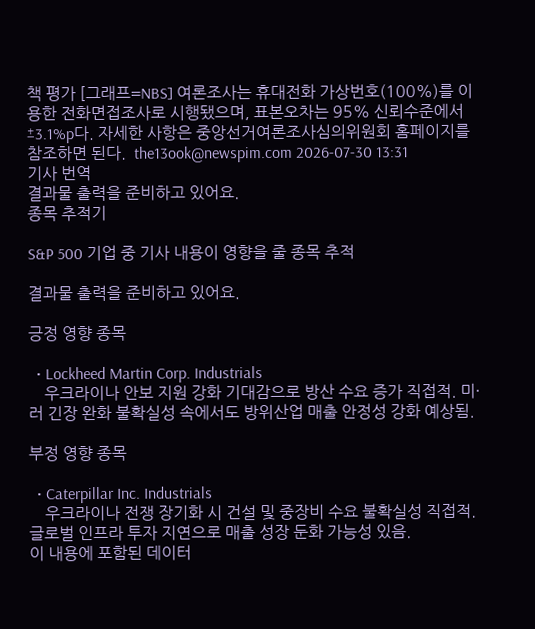책 평가 [그래프=NBS] 여론조사는 휴대전화 가상번호(100%)를 이용한 전화면접조사로 시행됐으며, 표본오차는 95% 신뢰수준에서 ±3.1%p다. 자세한 사항은 중앙선거여론조사심의위원회 홈페이지를 참조하면 된다.  the13ook@newspim.com 2026-07-30 13:31
기사 번역
결과물 출력을 준비하고 있어요.
종목 추적기

S&P 500 기업 중 기사 내용이 영향을 줄 종목 추적

결과물 출력을 준비하고 있어요.

긍정 영향 종목

  • Lockheed Martin Corp. Industrials
    우크라이나 안보 지원 강화 기대감으로 방산 수요 증가 직접적. 미·러 긴장 완화 불확실성 속에서도 방위산업 매출 안정성 강화 예상됨.

부정 영향 종목

  • Caterpillar Inc. Industrials
    우크라이나 전쟁 장기화 시 건설 및 중장비 수요 불확실성 직접적. 글로벌 인프라 투자 지연으로 매출 성장 둔화 가능성 있음.
이 내용에 포함된 데이터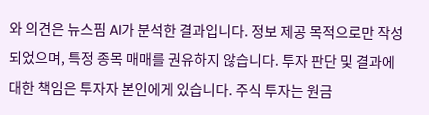와 의견은 뉴스핌 AI가 분석한 결과입니다. 정보 제공 목적으로만 작성되었으며, 특정 종목 매매를 권유하지 않습니다. 투자 판단 및 결과에 대한 책임은 투자자 본인에게 있습니다. 주식 투자는 원금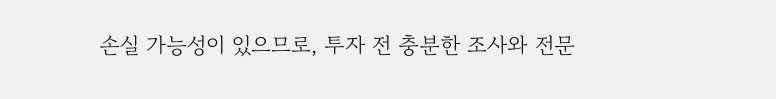손실 가능성이 있으므로, 투자 전 충분한 조사와 전문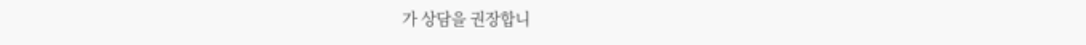가 상담을 권장합니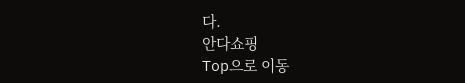다.
안다쇼핑
Top으로 이동